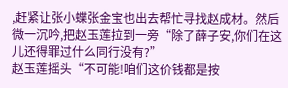,赶紧让张小蝶张金宝也出去帮忙寻找赵成材。然后微一沉吟,把赵玉莲拉到一旁“除了薛子安,你们在这儿还得罪过什么同行没有?”
赵玉莲摇头“不可能!咱们这价钱都是按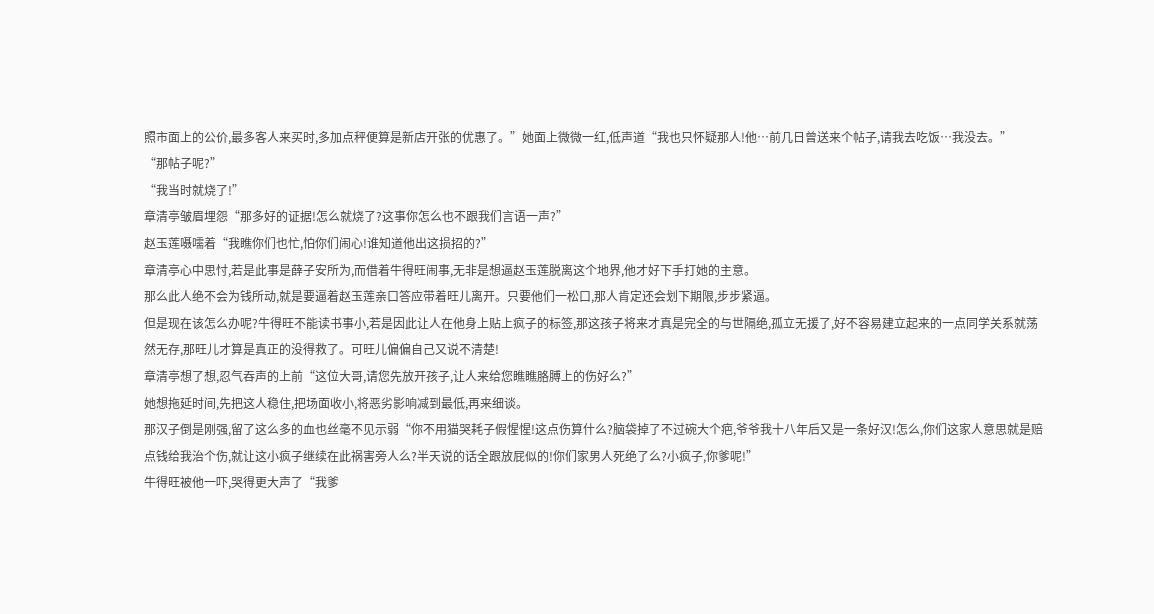照市面上的公价,最多客人来买时,多加点秤便算是新店开张的优惠了。”她面上微微一红,低声道“我也只怀疑那人!他…前几日曾送来个帖子,请我去吃饭…我没去。”
“那帖子呢?”
“我当时就烧了!”
章清亭皱眉埋怨“那多好的证据!怎么就烧了?这事你怎么也不跟我们言语一声?”
赵玉莲嗫嚅着“我瞧你们也忙,怕你们闹心!谁知道他出这损招的?”
章清亭心中思忖,若是此事是薛子安所为,而借着牛得旺闹事,无非是想逼赵玉莲脱离这个地界,他才好下手打她的主意。
那么此人绝不会为钱所动,就是要逼着赵玉莲亲口答应带着旺儿离开。只要他们一松口,那人肯定还会划下期限,步步紧逼。
但是现在该怎么办呢?牛得旺不能读书事小,若是因此让人在他身上贴上疯子的标签,那这孩子将来才真是完全的与世隔绝,孤立无援了,好不容易建立起来的一点同学关系就荡然无存,那旺儿才算是真正的没得救了。可旺儿偏偏自己又说不清楚!
章清亭想了想,忍气吞声的上前“这位大哥,请您先放开孩子,让人来给您瞧瞧胳膊上的伤好么?”
她想拖延时间,先把这人稳住,把场面收小,将恶劣影响减到最低,再来细谈。
那汉子倒是刚强,留了这么多的血也丝毫不见示弱“你不用猫哭耗子假惺惺!这点伤算什么?脑袋掉了不过碗大个疤,爷爷我十八年后又是一条好汉!怎么,你们这家人意思就是赔点钱给我治个伤,就让这小疯子继续在此祸害旁人么?半天说的话全跟放屁似的!你们家男人死绝了么?小疯子,你爹呢!”
牛得旺被他一吓,哭得更大声了“我爹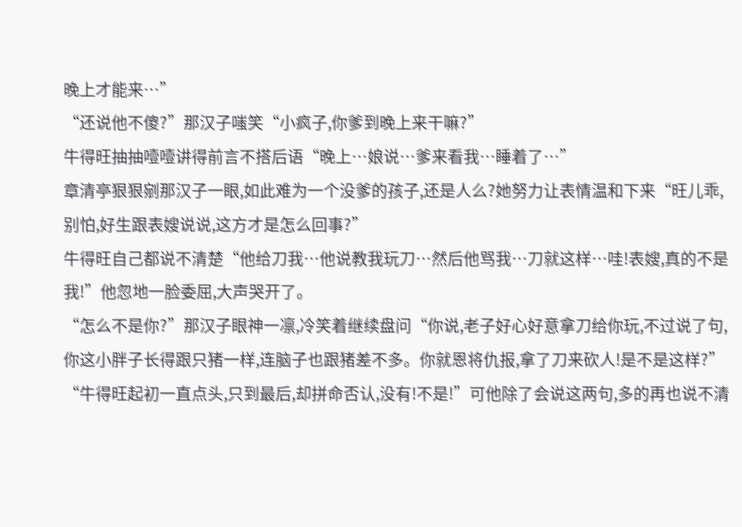晚上才能来…”
“还说他不傻?”那汉子嗤笑“小疯子,你爹到晚上来干嘛?”
牛得旺抽抽噎噎讲得前言不搭后语“晚上…娘说…爹来看我…睡着了…”
章清亭狠狠剜那汉子一眼,如此难为一个没爹的孩子,还是人么?她努力让表情温和下来“旺儿乖,别怕,好生跟表嫂说说,这方才是怎么回事?”
牛得旺自己都说不清楚“他给刀我…他说教我玩刀…然后他骂我…刀就这样…哇!表嫂,真的不是我!”他忽地一脸委屈,大声哭开了。
“怎么不是你?”那汉子眼神一凛,冷笑着继续盘问“你说,老子好心好意拿刀给你玩,不过说了句,你这小胖子长得跟只猪一样,连脑子也跟猪差不多。你就恩将仇报,拿了刀来砍人!是不是这样?”
“牛得旺起初一直点头,只到最后,却拼命否认,没有!不是!”可他除了会说这两句,多的再也说不清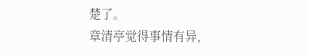楚了。
章清亭觉得事情有异,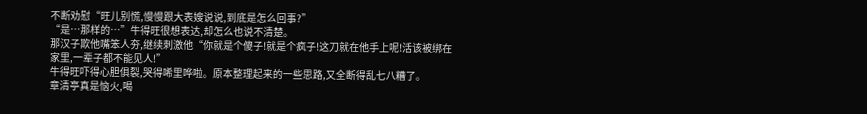不断劝慰“旺儿别慌,慢慢跟大表嫂说说,到底是怎么回事?”
“是…那样的…”牛得旺很想表达,却怎么也说不清楚。
那汉子欺他嘴笨人夯,继续刺激他“你就是个傻子!就是个疯子!这刀就在他手上呢!活该被绑在家里,一辈子都不能见人!”
牛得旺吓得心胆俱裂,哭得唏里哗啦。原本整理起来的一些思路,又全断得乱七八糟了。
章清亭真是恼火,喝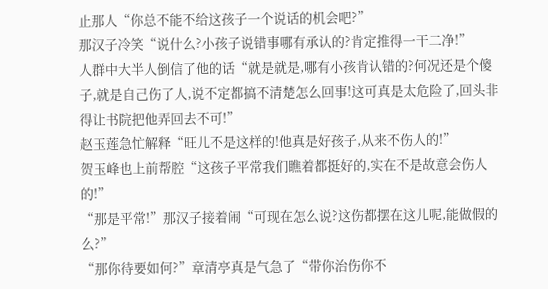止那人“你总不能不给这孩子一个说话的机会吧?”
那汉子冷笑“说什么?小孩子说错事哪有承认的?肯定推得一干二净!”
人群中大半人倒信了他的话“就是就是,哪有小孩肯认错的?何况还是个傻子,就是自己伤了人,说不定都搞不清楚怎么回事!这可真是太危险了,回头非得让书院把他弄回去不可!”
赵玉莲急忙解释“旺儿不是这样的!他真是好孩子,从来不伤人的!”
贺玉峰也上前帮腔“这孩子平常我们瞧着都挺好的,实在不是故意会伤人的!”
“那是平常!”那汉子接着闹“可现在怎么说?这伤都摆在这儿呢,能做假的么?”
“那你待要如何?”章清亭真是气急了“带你治伤你不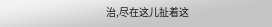治,尽在这儿扯着这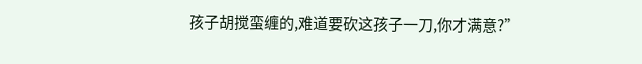孩子胡搅蛮缠的,难道要砍这孩子一刀,你才满意?”